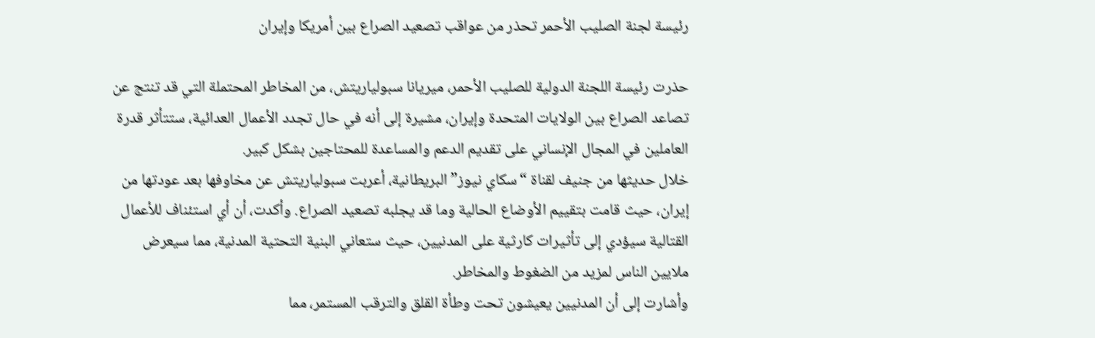رئيسة لجنة الصليب الأحمر تحذر من عواقب تصعيد الصراع بين أمريكا وإيران

حذرت رئيسة اللجنة الدولية للصليب الأحمر، ميريانا سبولياريتش، من المخاطر المحتملة التي قد تنتج عن تصاعد الصراع بين الولايات المتحدة وإيران، مشيرة إلى أنه في حال تجدد الأعمال العدائية، ستتأثر قدرة العاملين في المجال الإنساني على تقديم الدعم والمساعدة للمحتاجين بشكل كبير.
خلال حديثها من جنيف لقناة “سكاي نيوز” البريطانية، أعربت سبولياريتش عن مخاوفها بعد عودتها من إيران، حيث قامت بتقييم الأوضاع الحالية وما قد يجلبه تصعيد الصراع. وأكدت، أن أي استئناف للأعمال القتالية سيؤدي إلى تأثيرات كارثية على المدنيين، حيث ستعاني البنية التحتية المدنية، مما سيعرض ملايين الناس لمزيد من الضغوط والمخاطر.
وأشارت إلى أن المدنيين يعيشون تحت وطأة القلق والترقب المستمر، مما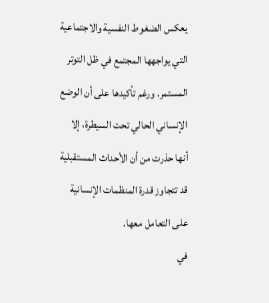يعكس الضغوط النفسية والاجتماعية التي يواجهها المجتمع في ظل التوتر المستمر. ورغم تأكيدها على أن الوضع الإنساني الحالي تحت السيطرة، إلا أنها حذرت من أن الأحداث المستقبلية قد تتجاوز قدرة المنظمات الإنسانية على التعامل معها.
في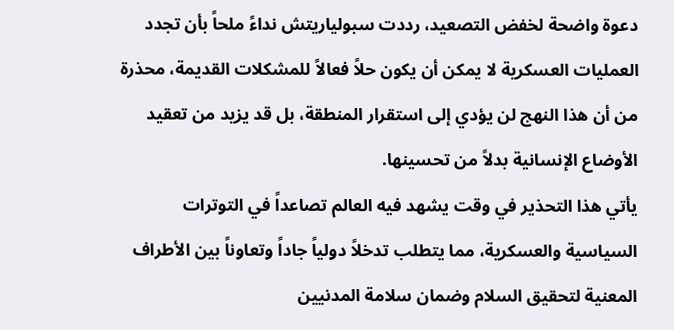دعوة واضحة لخفض التصعيد، رددت سبولياريتش نداءً ملحاً بأن تجدد العمليات العسكرية لا يمكن أن يكون حلاً فعالاً للمشكلات القديمة، محذرة من أن هذا النهج لن يؤدي إلى استقرار المنطقة، بل قد يزيد من تعقيد الأوضاع الإنسانية بدلاً من تحسينها.
يأتي هذا التحذير في وقت يشهد فيه العالم تصاعداً في التوترات السياسية والعسكرية، مما يتطلب تدخلاً دولياً جاداً وتعاوناً بين الأطراف المعنية لتحقيق السلام وضمان سلامة المدنيين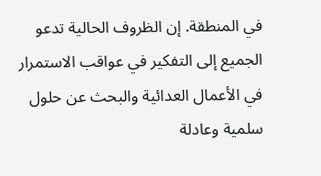في المنطقة. إن الظروف الحالية تدعو الجميع إلى التفكير في عواقب الاستمرار في الأعمال العدائية والبحث عن حلول سلمية وعادلة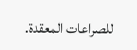للصراعات المعقدة.